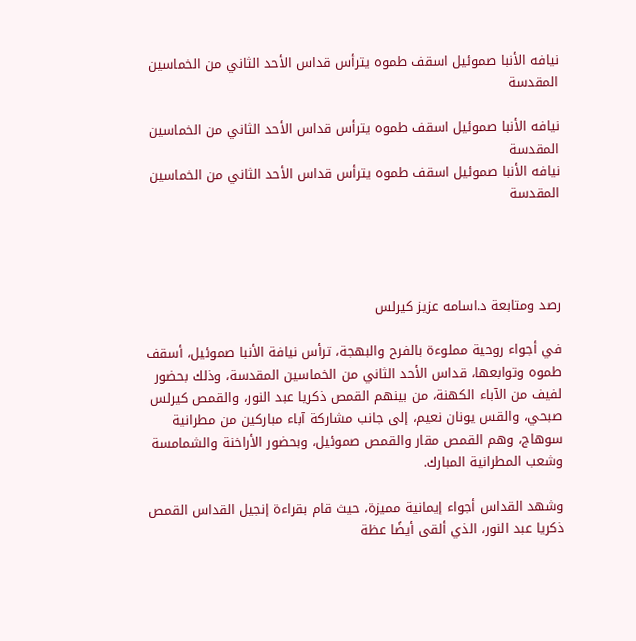نيافه الأنبا صموئيل اسقف طموه يترأس قداس الأحد الثاني من الخماسين المقدسة

نيافه الأنبا صموئيل اسقف طموه يترأس قداس الأحد الثاني من الخماسين المقدسة
نيافه الأنبا صموئيل اسقف طموه يترأس قداس الأحد الثاني من الخماسين المقدسة




رصد ومتابعة د.اسامه عزيز كيرلس

في أجواء روحية مملوءة بالفرح والبهجة، ترأس نيافة الأنبا صموئيل، أسقف طموه وتوابعها، قداس الأحد الثاني من الخماسين المقدسة، وذلك بحضور لفيف من الآباء الكهنة، من بينهم القمص ذكريا عبد النور، والقمص كيرلس صبحي، والقس يونان نعيم، إلى جانب مشاركة آباء مباركين من مطرانية سوهاج، وهم القمص مقار والقمص صموئيل، وبحضور الأراخنة والشمامسة وشعب المطرانية المبارك.

وشهد القداس أجواء إيمانية مميزة، حيث قام بقراءة إنجيل القداس القمص ذكريا عبد النور، الذي ألقى أيضًا عظة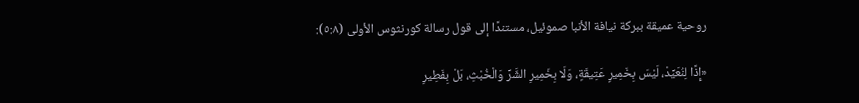روحية عميقة ببركة نيافة الأنبا صموئيل، مستندًا إلى قول رسالة كورنثوس الأولى (٥:٨):

«إِذًا لِنُعَيِّدْ، لَيْسَ بِخَمِيرٍ عَتِيقَةٍ، وَلَا بِخَمِيرِ الشَّرِّ وَالْخُبْثِ، بَلْ بِفَطِيرِ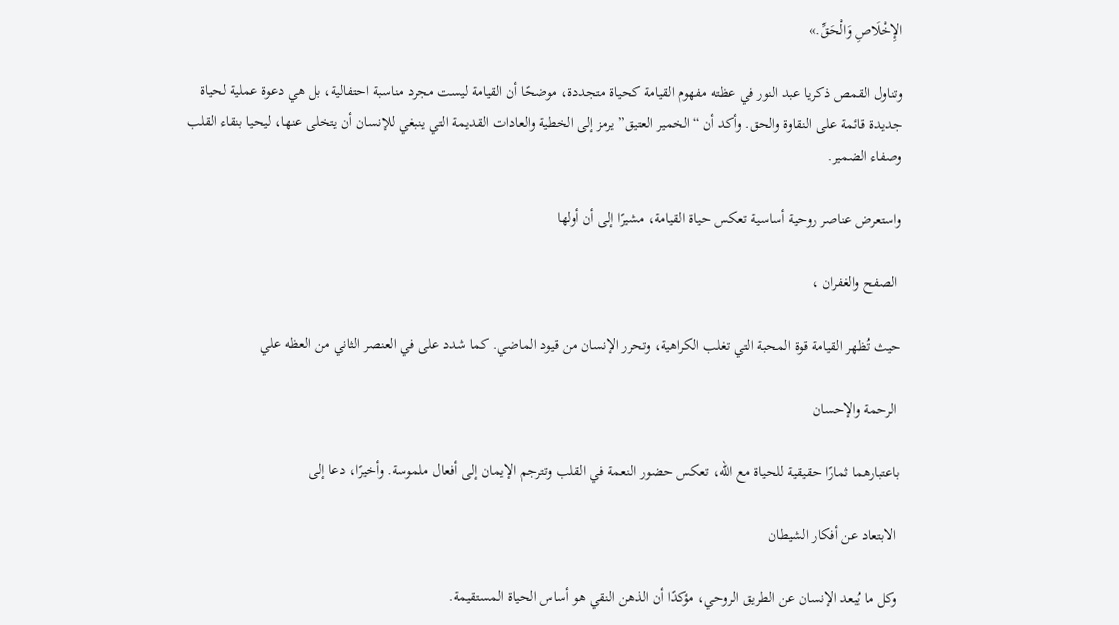الإِخْلَاصِ وَالْحَقِّ.»

وتناول القمص ذكريا عبد النور في عظته مفهوم القيامة كحياة متجددة، موضحًا أن القيامة ليست مجرد مناسبة احتفالية، بل هي دعوة عملية لحياة جديدة قائمة على النقاوة والحق. وأكد أن “الخمير العتيق” يرمز إلى الخطية والعادات القديمة التي ينبغي للإنسان أن يتخلى عنها، ليحيا بنقاء القلب وصفاء الضمير.

واستعرض عناصر روحية أساسية تعكس حياة القيامة، مشيرًا إلى أن أولها

 الصفح والغفران ،

حيث تُظهر القيامة قوة المحبة التي تغلب الكراهية، وتحرر الإنسان من قيود الماضي. كما شدد على في العنصر الثاني من العظه علي

 الرحمة والإحسان

باعتبارهما ثمارًا حقيقية للحياة مع الله، تعكس حضور النعمة في القلب وتترجم الإيمان إلى أفعال ملموسة. وأخيرًا، دعا إلى

 الابتعاد عن أفكار الشيطان

 وكل ما يُبعد الإنسان عن الطريق الروحي، مؤكدًا أن الذهن النقي هو أساس الحياة المستقيمة.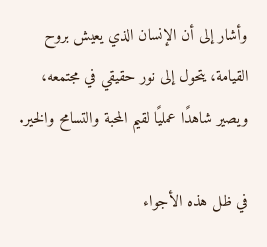وأشار إلى أن الإنسان الذي يعيش بروح القيامة، يتحول إلى نور حقيقي في مجتمعه، ويصير شاهدًا عمليًا لقيم المحبة والتسامح والخير.

في ظل هذه الأجواء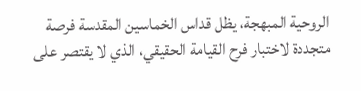الروحية المبهجة، يظل قداس الخماسين المقدسة فرصة متجددة لاختبار فرح القيامة الحقيقي، الذي لا يقتصر على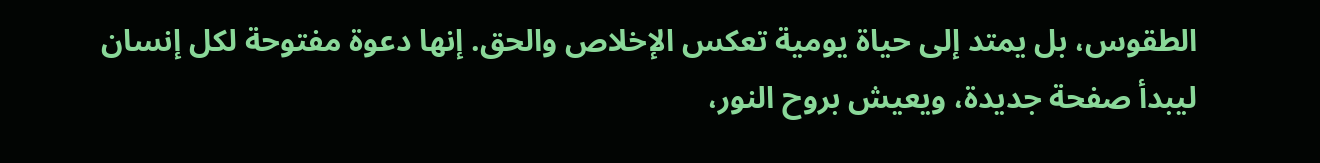الطقوس، بل يمتد إلى حياة يومية تعكس الإخلاص والحق. إنها دعوة مفتوحة لكل إنسان ليبدأ صفحة جديدة، ويعيش بروح النور،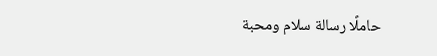حاملًا رسالة سلام ومحبة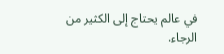في عالم يحتاج إلى الكثير من الرجاء.